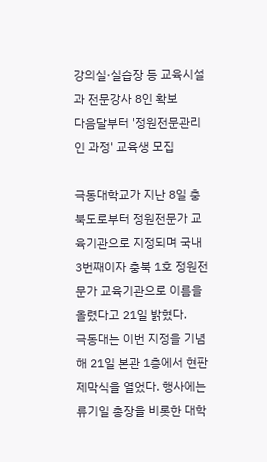강의실·실습장 등 교육시설과 전문강사 8인 확보
다음달부터 '정원전문관리인 과정' 교육생 모집

극동대학교가 지난 8일 충북도로부터 정원전문가 교육기관으로 지정되며 국내 3번째이자 충북 1호 정원전문가 교육기관으로 이름을 올렸다고 21일 밝혔다.
극동대는 이번 지정을 기념해 21일 본관 1층에서 현판 제막식을 열었다. 행사에는 류기일 총장을 비롯한 대학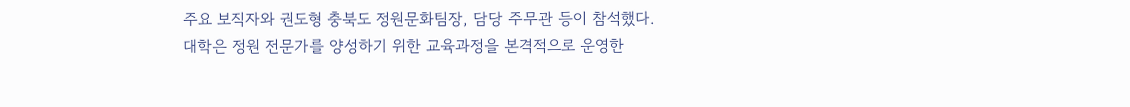주요 보직자와 권도형 충북도 정원문화팀장, 담당 주무관 등이 참석했다.
대학은 정원 전문가를 양성하기 위한 교육과정을 본격적으로 운영한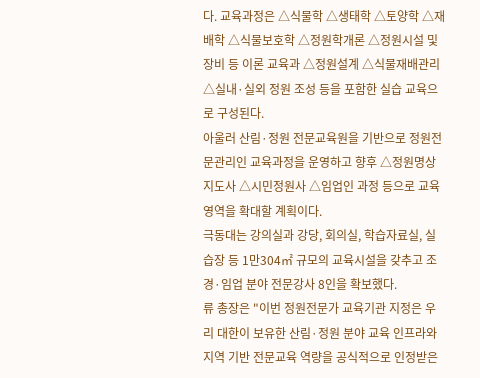다. 교육과정은 △식물학 △생태학 △토양학 △재배학 △식물보호학 △정원학개론 △정원시설 및 장비 등 이론 교육과 △정원설계 △식물재배관리 △실내·실외 정원 조성 등을 포함한 실습 교육으로 구성된다.
아울러 산림·정원 전문교육원을 기반으로 정원전문관리인 교육과정을 운영하고 향후 △정원명상지도사 △시민정원사 △임업인 과정 등으로 교육 영역을 확대할 계획이다.
극동대는 강의실과 강당, 회의실, 학습자료실, 실습장 등 1만304㎡ 규모의 교육시설을 갖추고 조경·임업 분야 전문강사 8인을 확보했다.
류 총장은 "이번 정원전문가 교육기관 지정은 우리 대한이 보유한 산림·정원 분야 교육 인프라와 지역 기반 전문교육 역량을 공식적으로 인정받은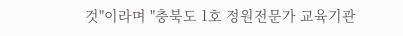것"이라며 "충북도 1호 정원전문가 교육기관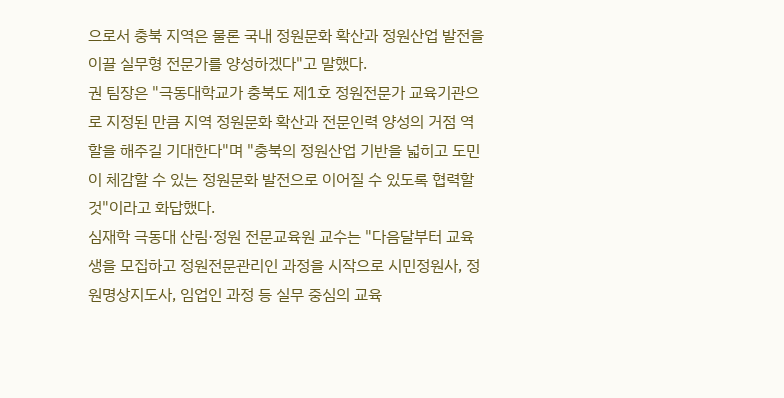으로서 충북 지역은 물론 국내 정원문화 확산과 정원산업 발전을 이끌 실무형 전문가를 양성하겠다"고 말했다.
권 팀장은 "극동대학교가 충북도 제1호 정원전문가 교육기관으로 지정된 만큼 지역 정원문화 확산과 전문인력 양성의 거점 역할을 해주길 기대한다"며 "충북의 정원산업 기반을 넓히고 도민이 체감할 수 있는 정원문화 발전으로 이어질 수 있도록 협력할 것"이라고 화답했다.
심재학 극동대 산림·정원 전문교육원 교수는 "다음달부터 교육생을 모집하고 정원전문관리인 과정을 시작으로 시민정원사, 정원명상지도사, 임업인 과정 등 실무 중심의 교육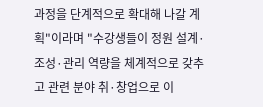과정을 단계적으로 확대해 나갈 계획"이라며 "수강생들이 정원 설계·조성·관리 역량을 체계적으로 갖추고 관련 분야 취·창업으로 이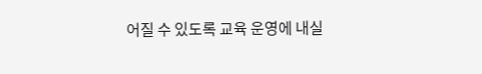어질 수 있도록 교육 운영에 내실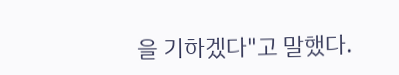을 기하겠다"고 말했다.